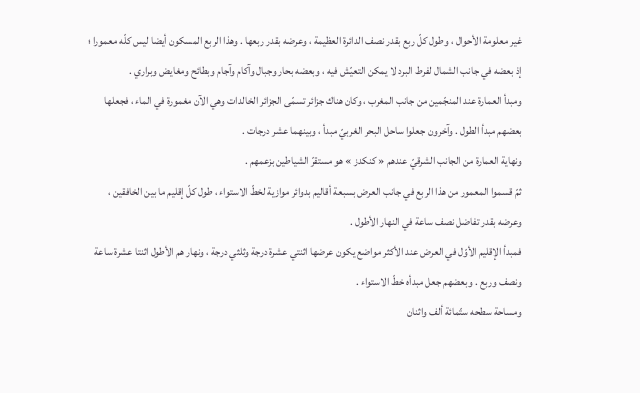غير معلومة الأحوال ، وطول كلّ ربع بقدر نصف الدائرة العظيمة ، وعرضه بقدر ربعها . وهذا الربع المسكون أيضا ليس كلّه معمورا ؛ إذ بعضه في جانب الشمال لفرط البرد لا يمكن التعيّش فيه ، وبعضه بحار وجبال وآكام وآجام وبطائح ومغايض وبراري .
ومبدأ العمارة عند المنجّمين من جانب المغرب ، وكان هناك جزائر تسمّى الجزائر الخالدات وهي الآن مغمورة في الماء ، فجعلها بعضهم مبدأ الطول . وآخرون جعلوا ساحل البحر الغربيّ مبدأ ، وبينهما عشر درجات .
ونهاية العمارة من الجانب الشرقيّ عندهم « كنكدز » هو مستقرّ الشياطين بزعمهم .
ثمّ قسموا المعمور من هذا الربع في جانب العرض بسبعة أقاليم بدوائر موازية لخطّ الاستواء ، طول كلّ إقليم ما بين الخافقين ، وعرضه بقدر تفاضل نصف ساعة في النهار الأطول .
فمبدأ الإقليم الأوّل في العرض عند الأكثر مواضع يكون عرضها اثنتي عشرة درجة وثلثي درجة ، ونهار هم الأطول اثنتا عشرة ساعة ونصف وربع . وبعضهم جعل مبدأه خطّ الاستواء .
ومساحة سطحه ستّمائة ألف واثنان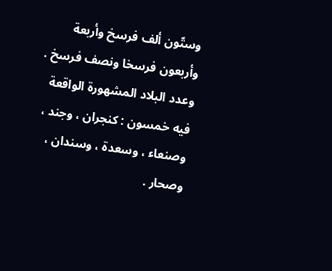وستّون ألف فرسخ وأربعة وأربعون فرسخا ونصف فرسخ .
وعدد البلاد المشهورة الواقعة فيه خمسون : كنجران ، وجند ، وصنعاء ، وسعدة ، وسندان ، وصحار .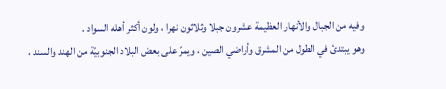وفيه من الجبال والأنهار العظيمة عشرون جبلا وثلاثون نهرا ، ولون أكثر أهله السواد .
وهو يبتدئ في الطول من المشرق وأراضي الصين ، ويمرّ على بعض البلاد الجنوبيّة من الهند والسند ،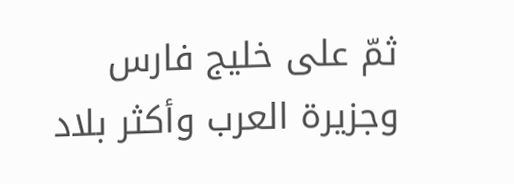ثمّ على خليج فارس وجزيرة العرب وأكثر بلاد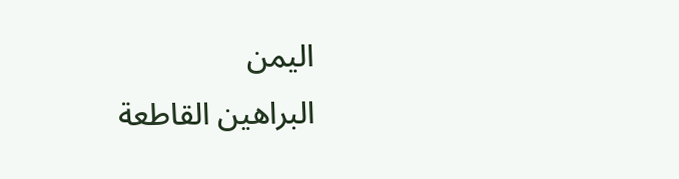اليمن
البراهين القاطعة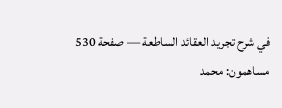في شرح تجريد العقائد الساطعة — صفحة 530
مساهمون: محمد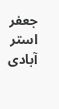جعفر استر آبادى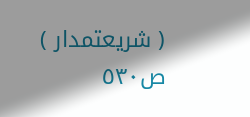( شريعتمدار )
ص٥٣٠